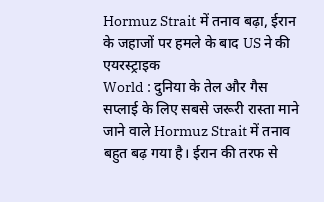Hormuz Strait में तनाव बढ़ा, ईरान के जहाजों पर हमले के बाद US ने की एयरस्ट्राइक
World : दुनिया के तेल और गैस सप्लाई के लिए सबसे जरूरी रास्ता माने जाने वाले Hormuz Strait में तनाव बहुत बढ़ गया है। ईरान की तरफ से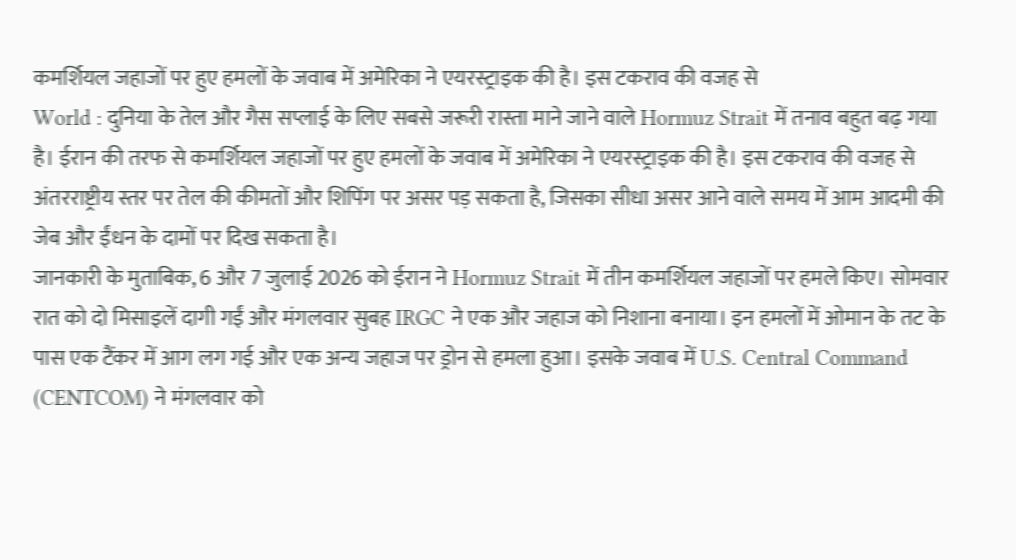कमर्शियल जहाजों पर हुए हमलों के जवाब में अमेरिका ने एयरस्ट्राइक की है। इस टकराव की वजह से
World : दुनिया के तेल और गैस सप्लाई के लिए सबसे जरूरी रास्ता माने जाने वाले Hormuz Strait में तनाव बहुत बढ़ गया है। ईरान की तरफ से कमर्शियल जहाजों पर हुए हमलों के जवाब में अमेरिका ने एयरस्ट्राइक की है। इस टकराव की वजह से अंतरराष्ट्रीय स्तर पर तेल की कीमतों और शिपिंग पर असर पड़ सकता है, जिसका सीधा असर आने वाले समय में आम आदमी की जेब और ईंधन के दामों पर दिख सकता है।
जानकारी के मुताबिक, 6 और 7 जुलाई 2026 को ईरान ने Hormuz Strait में तीन कमर्शियल जहाजों पर हमले किए। सोमवार रात को दो मिसाइलें दागी गईं और मंगलवार सुबह IRGC ने एक और जहाज को निशाना बनाया। इन हमलों में ओमान के तट के पास एक टैंकर में आग लग गई और एक अन्य जहाज पर ड्रोन से हमला हुआ। इसके जवाब में U.S. Central Command (CENTCOM) ने मंगलवार को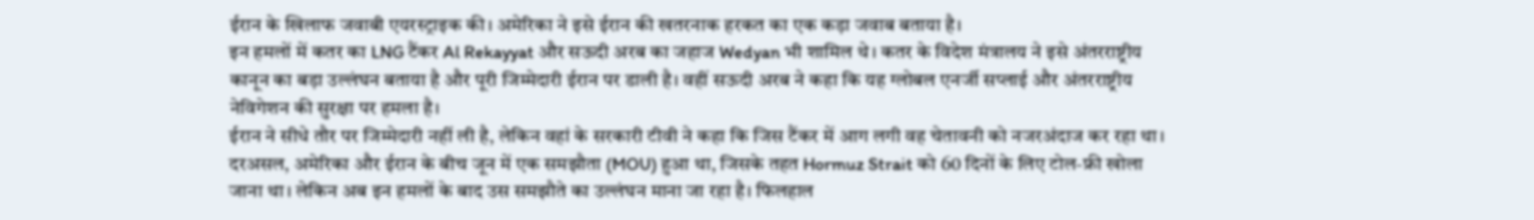ईरान के खिलाफ जवाबी एयरस्ट्राइक की। अमेरिका ने इसे ईरान की खतरनाक हरकत का एक कड़ा जवाब बताया है।
इन हमलों में कतर का LNG टैंकर Al Rekayyat और सऊदी अरब का जहाज Wedyan भी शामिल थे। कतर के विदेश मंत्रालय ने इसे अंतरराष्ट्रीय कानून का बड़ा उल्लंघन बताया है और पूरी जिम्मेदारी ईरान पर डाली है। वहीं सऊदी अरब ने कहा कि यह ग्लोबल एनर्जी सप्लाई और अंतरराष्ट्रीय नेविगेशन की सुरक्षा पर हमला है।
ईरान ने सीधे तौर पर जिम्मेदारी नहीं ली है, लेकिन वहां के सरकारी टीवी ने कहा कि जिस टैंकर में आग लगी वह चेतावनी को नजरअंदाज कर रहा था। दरअसल, अमेरिका और ईरान के बीच जून में एक समझौता (MOU) हुआ था, जिसके तहत Hormuz Strait को 60 दिनों के लिए टोल-फ्री खोला जाना था। लेकिन अब इन हमलों के बाद उस समझौते का उल्लंघन माना जा रहा है। फिलहाल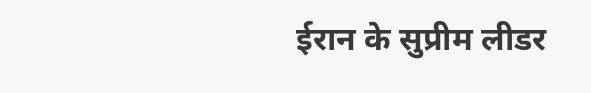ईरान के सुप्रीम लीडर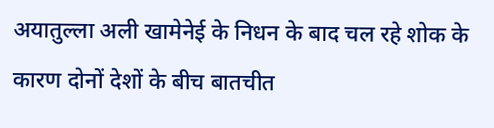अयातुल्ला अली खामेनेई के निधन के बाद चल रहे शोक के कारण दोनों देशों के बीच बातचीत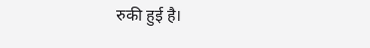रुकी हुई है।